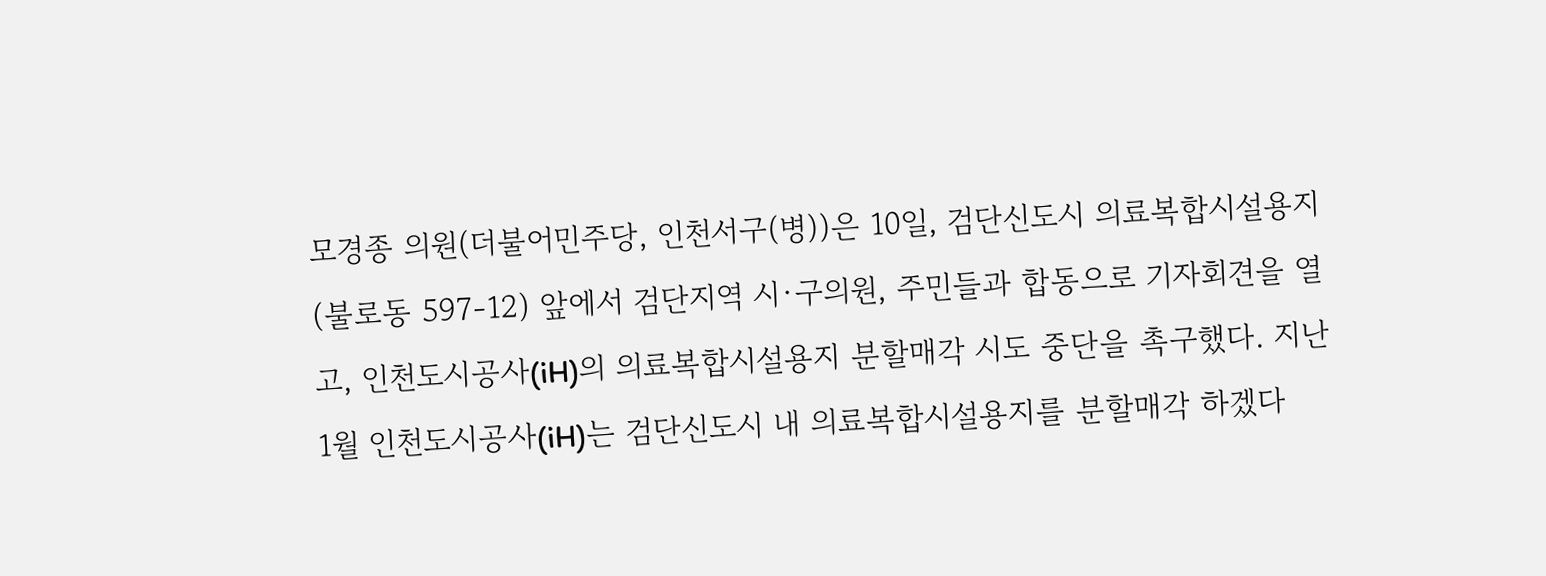모경종 의원(더불어민주당, 인천서구(병))은 10일, 검단신도시 의료복합시설용지(불로동 597-12) 앞에서 검단지역 시·구의원, 주민들과 합동으로 기자회견을 열고, 인천도시공사(iH)의 의료복합시설용지 분할매각 시도 중단을 촉구했다. 지난 1월 인천도시공사(iH)는 검단신도시 내 의료복합시설용지를 분할매각 하겠다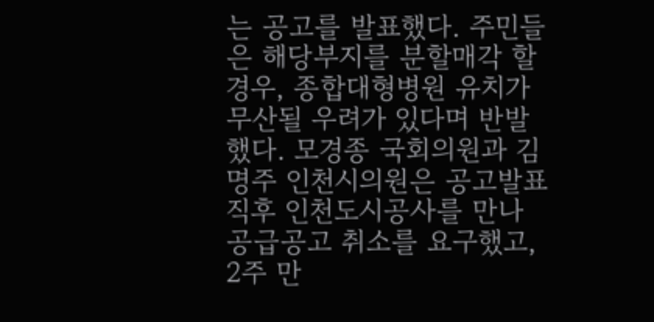는 공고를 발표했다. 주민들은 해당부지를 분할매각 할 경우, 종합대형병원 유치가 무산될 우려가 있다며 반발했다. 모경종 국회의원과 김명주 인천시의원은 공고발표 직후 인천도시공사를 만나 공급공고 취소를 요구했고, 2주 만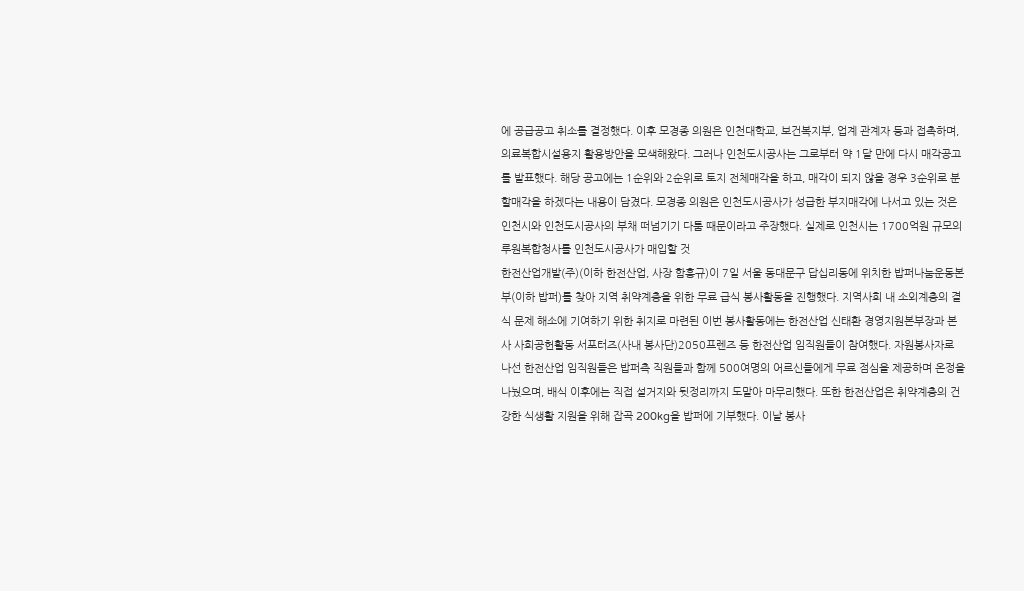에 공급공고 취소를 결정했다. 이후 모경종 의원은 인천대학교, 보건복지부, 업계 관계자 등과 접촉하며, 의료복합시설용지 활용방안을 모색해왔다. 그러나 인천도시공사는 그로부터 약 1달 만에 다시 매각공고를 발표했다. 해당 공고에는 1순위와 2순위로 토지 전체매각을 하고, 매각이 되지 않을 경우 3순위로 분할매각을 하겠다는 내용이 담겼다. 모경종 의원은 인천도시공사가 성급한 부지매각에 나서고 있는 것은 인천시와 인천도시공사의 부채 떠넘기기 다툼 때문이라고 주장했다. 실제로 인천시는 1700억원 규모의 루원복합청사를 인천도시공사가 매입할 것
한전산업개발(주)(이하 한전산업, 사장 함흥규)이 7일 서울 동대문구 답십리동에 위치한 밥퍼나눔운동본부(이하 밥퍼)를 찾아 지역 취약계층을 위한 무료 급식 봉사활동을 진행했다. 지역사회 내 소외계층의 결식 문제 해소에 기여하기 위한 취지로 마련된 이번 봉사활동에는 한전산업 신태환 경영지원본부장과 본사 사회공헌활동 서포터즈(사내 봉사단)2050프렌즈 등 한전산업 임직원들이 참여했다. 자원봉사자로 나선 한전산업 임직원들은 밥퍼측 직원들과 함께 500여명의 어르신들에게 무료 점심을 제공하며 온정을 나눴으며, 배식 이후에는 직접 설거지와 뒷정리까지 도맡아 마무리했다. 또한 한전산업은 취약계층의 건강한 식생활 지원을 위해 잡곡 200kg을 밥퍼에 기부했다. 이날 봉사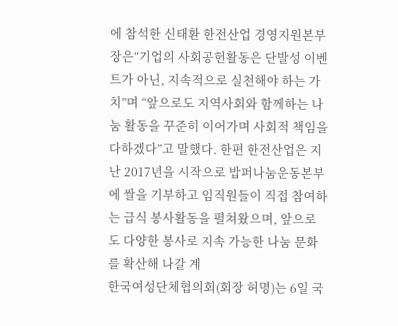에 참석한 신태환 한전산업 경영지원본부장은“기업의 사회공헌활동은 단발성 이벤트가 아닌, 지속적으로 실천해야 하는 가치”며 “앞으로도 지역사회와 함께하는 나눔 활동을 꾸준히 이어가며 사회적 책임을 다하겠다”고 말했다. 한편 한전산업은 지난 2017년을 시작으로 밥퍼나눔운동본부에 쌀을 기부하고 임직원들이 직접 참여하는 급식 봉사활동을 펼쳐왔으며, 앞으로도 다양한 봉사로 지속 가능한 나눔 문화를 확산해 나갈 계
한국여성단체협의회(회장 허명)는 6일 국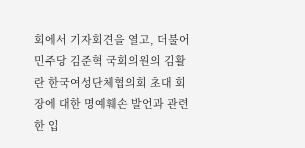회에서 기자회견을 열고, 더불어민주당 김준혁 국회의원의 김활란 한국여성단체협의회 초대 회장에 대한 명예훼손 발언과 관련한 입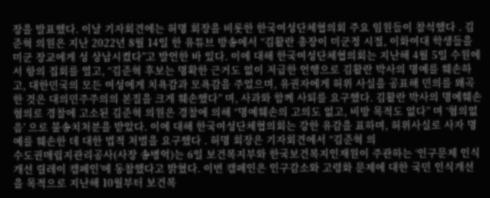장을 발표했다. 이날 기자회견에는 허명 회장을 비롯한 한국여성단체협의회 주요 임원들이 참석했다 . 김준혁 의원은 지난 2022년 8월 14일 한 유튜브 방송에서 “김활란 총장이 미군정 시절, 이화여대 학생들을 미군 장교에게 성 상납시켰다”고 발언한 바 있다. 이에 대해 한국여성단체협의회는 지난해 4월 5일 수원에서 항의 집회를 열고, “김준혁 후보는 명확한 근거도 없이 저급한 언행으로 김활란 박사의 명예를 훼손하고, 대한민국의 모든 여성에게 치욕감과 모욕감을 주었으며, 유권자에게 허위 사실을 공표해 민의를 왜곡한 것은 대의민주주의의 본질을 크게 훼손했다” 며, 사과와 함께 사퇴를 요구했다. 김활란 박사의 명예훼손 혐의로 경찰에 고소된 김준혁 의원은 경찰에 의해 “명예훼손의 고의도 없고, 비방 목적도 없다” 며 ‘혐의없음’ 으로 불송치처분을 받았다. 이에 대해 한국여성단체협의회는 강한 유감을 표하며, 허위사실로 사자 명예를 훼손한 데 대한 법적 처벌을 요구했다 . 허명 회장은 기자회견에서 “김준혁 의
수도권매립지관리공사(사장 송병억)는 6일 보건복지부와 한국보건복지인재원이 주관하는 ‘인구문제 인식개선 릴레이 캠페인’에 동참했다고 밝혔다. 이번 캠페인은 인구감소와 고령화 문제에 대한 국민 인식개선을 목적으로 지난해 10월부터 보건복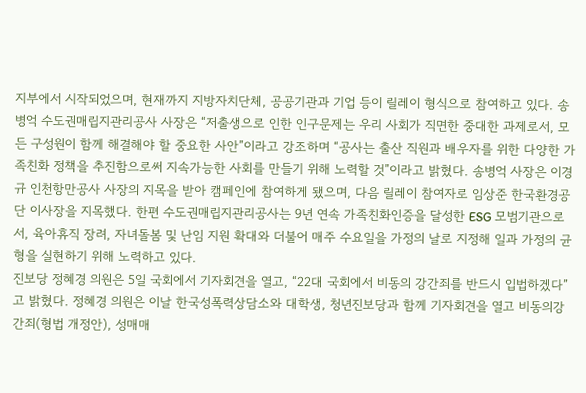지부에서 시작되었으며, 현재까지 지방자치단체, 공공기관과 기업 등이 릴레이 형식으로 참여하고 있다. 송병억 수도권매립지관리공사 사장은 “저출생으로 인한 인구문제는 우리 사회가 직면한 중대한 과제로서, 모든 구성원이 함께 해결해야 할 중요한 사안”이라고 강조하며 “공사는 출산 직원과 배우자를 위한 다양한 가족친화 정책을 추진함으로써 지속가능한 사회를 만들기 위해 노력할 것”이라고 밝혔다. 송병억 사장은 이경규 인천항만공사 사장의 지목을 받아 캠페인에 참여하게 됐으며, 다음 릴레이 참여자로 임상준 한국환경공단 이사장을 지목했다. 한편 수도권매립지관리공사는 9년 연속 가족친화인증을 달성한 ESG 모범기관으로서, 육아휴직 장려, 자녀돌봄 및 난임 지원 확대와 더불어 매주 수요일을 가정의 날로 지정해 일과 가정의 균형을 실현하기 위해 노력하고 있다.
진보당 정혜경 의원은 5일 국회에서 기자회견을 열고, “22대 국회에서 비동의 강간죄를 반드시 입법하겠다”고 밝혔다. 정혜경 의원은 이날 한국성폭력상담소와 대학생, 청년진보당과 함께 기자회견을 열고 비동의강간죄(형법 개정안), 성매매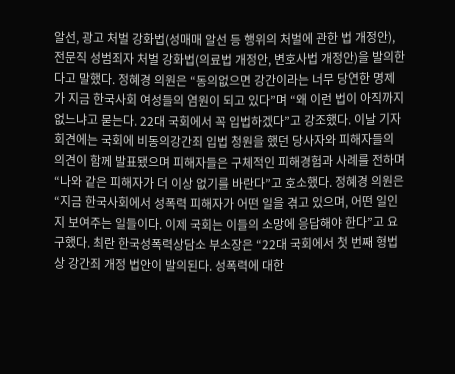알선, 광고 처벌 강화법(성매매 알선 등 행위의 처벌에 관한 법 개정안), 전문직 성범죄자 처벌 강화법(의료법 개정안, 변호사법 개정안)을 발의한다고 말했다. 정혜경 의원은 “동의없으면 강간이라는 너무 당연한 명제가 지금 한국사회 여성들의 염원이 되고 있다”며 “왜 이런 법이 아직까지 없느냐고 묻는다. 22대 국회에서 꼭 입법하겠다”고 강조했다. 이날 기자회견에는 국회에 비동의강간죄 입법 청원을 했던 당사자와 피해자들의 의견이 함께 발표됐으며 피해자들은 구체적인 피해경험과 사례를 전하며 “나와 같은 피해자가 더 이상 없기를 바란다”고 호소했다. 정혜경 의원은 “지금 한국사회에서 성폭력 피해자가 어떤 일을 겪고 있으며, 어떤 일인지 보여주는 일들이다. 이제 국회는 이들의 소망에 응답해야 한다”고 요구했다. 최란 한국성폭력상담소 부소장은 “22대 국회에서 첫 번째 형법상 강간죄 개정 법안이 발의된다. 성폭력에 대한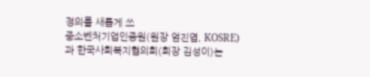정의를 새롭게 쓰
중소벤처기업인증원(원장 엄진엽, KOSRE)과 한국사회복지협의회(회장 김성이)는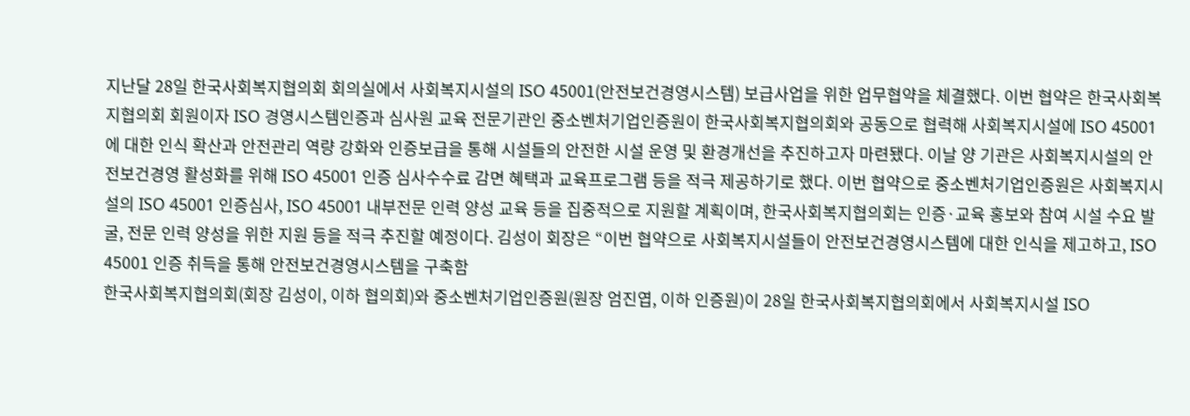지난달 28일 한국사회복지협의회 회의실에서 사회복지시설의 ISO 45001(안전보건경영시스템) 보급사업을 위한 업무협약을 체결했다. 이번 협약은 한국사회복지협의회 회원이자 ISO 경영시스템인증과 심사원 교육 전문기관인 중소벤처기업인증원이 한국사회복지협의회와 공동으로 협력해 사회복지시설에 ISO 45001에 대한 인식 확산과 안전관리 역량 강화와 인증보급을 통해 시설들의 안전한 시설 운영 및 환경개선을 추진하고자 마련됐다. 이날 양 기관은 사회복지시설의 안전보건경영 활성화를 위해 ISO 45001 인증 심사수수료 감면 혜택과 교육프로그램 등을 적극 제공하기로 했다. 이번 협약으로 중소벤처기업인증원은 사회복지시설의 ISO 45001 인증심사, ISO 45001 내부전문 인력 양성 교육 등을 집중적으로 지원할 계획이며, 한국사회복지협의회는 인증·교육 홍보와 참여 시설 수요 발굴, 전문 인력 양성을 위한 지원 등을 적극 추진할 예정이다. 김성이 회장은 “이번 협약으로 사회복지시설들이 안전보건경영시스템에 대한 인식을 제고하고, ISO 45001 인증 취득을 통해 안전보건경영시스템을 구축함
한국사회복지협의회(회장 김성이, 이하 협의회)와 중소벤처기업인증원(원장 엄진엽, 이하 인증원)이 28일 한국사회복지협의회에서 사회복지시설 ISO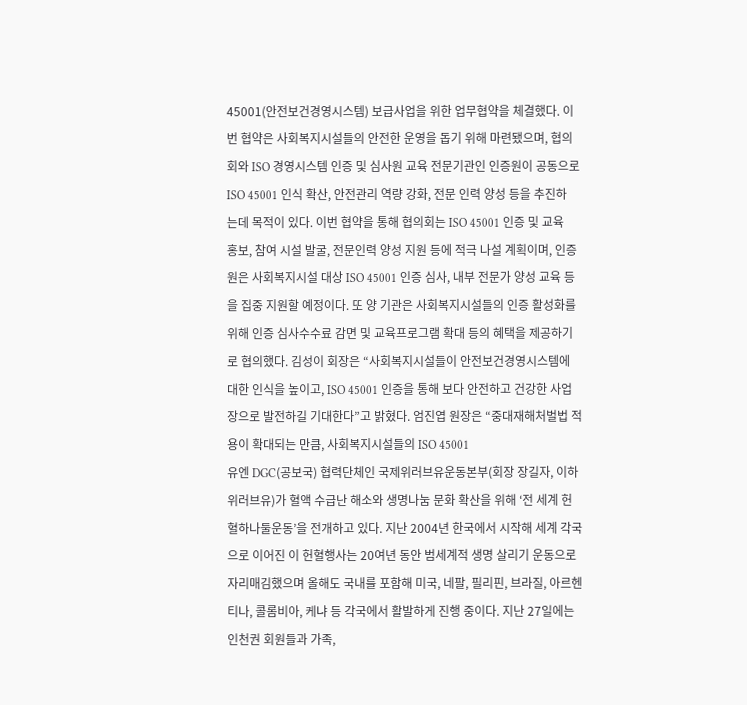45001(안전보건경영시스템) 보급사업을 위한 업무협약을 체결했다. 이번 협약은 사회복지시설들의 안전한 운영을 돕기 위해 마련됐으며, 협의회와 ISO 경영시스템 인증 및 심사원 교육 전문기관인 인증원이 공동으로 ISO 45001 인식 확산, 안전관리 역량 강화, 전문 인력 양성 등을 추진하는데 목적이 있다. 이번 협약을 통해 협의회는 ISO 45001 인증 및 교육 홍보, 참여 시설 발굴, 전문인력 양성 지원 등에 적극 나설 계획이며, 인증원은 사회복지시설 대상 ISO 45001 인증 심사, 내부 전문가 양성 교육 등을 집중 지원할 예정이다. 또 양 기관은 사회복지시설들의 인증 활성화를 위해 인증 심사수수료 감면 및 교육프로그램 확대 등의 혜택을 제공하기로 협의했다. 김성이 회장은 “사회복지시설들이 안전보건경영시스템에 대한 인식을 높이고, ISO 45001 인증을 통해 보다 안전하고 건강한 사업장으로 발전하길 기대한다”고 밝혔다. 엄진엽 원장은 “중대재해처벌법 적용이 확대되는 만큼, 사회복지시설들의 ISO 45001
유엔 DGC(공보국) 협력단체인 국제위러브유운동본부(회장 장길자, 이하 위러브유)가 혈액 수급난 해소와 생명나눔 문화 확산을 위해 ‘전 세계 헌혈하나둘운동’을 전개하고 있다. 지난 2004년 한국에서 시작해 세계 각국으로 이어진 이 헌혈행사는 20여년 동안 범세계적 생명 살리기 운동으로 자리매김했으며 올해도 국내를 포함해 미국, 네팔, 필리핀, 브라질, 아르헨티나, 콜롬비아, 케냐 등 각국에서 활발하게 진행 중이다. 지난 27일에는 인천권 회원들과 가족,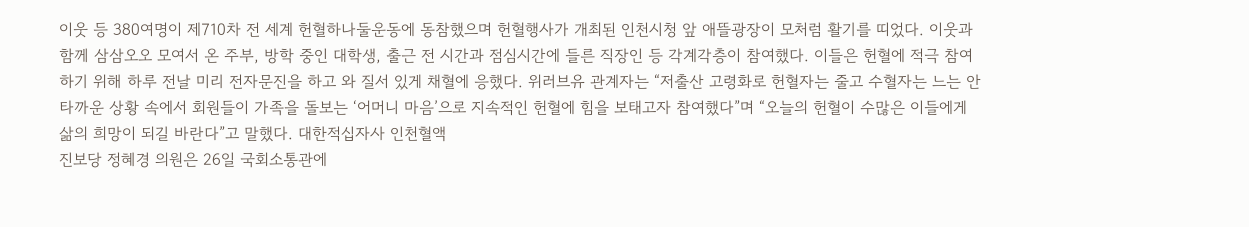이웃 등 380여명이 제710차 전 세계 헌혈하나둘운동에 동참했으며 헌혈행사가 개최된 인천시청 앞 애뜰광장이 모처럼 활기를 띠었다. 이웃과 함께 삼삼오오 모여서 온 주부, 방학 중인 대학생, 출근 전 시간과 점심시간에 들른 직장인 등 각계각층이 참여했다. 이들은 헌혈에 적극 참여하기 위해 하루 전날 미리 전자문진을 하고 와 질서 있게 채혈에 응했다. 위러브유 관계자는 “저출산 고령화로 헌혈자는 줄고 수혈자는 느는 안타까운 상황 속에서 회원들이 가족을 돌보는 ‘어머니 마음’으로 지속적인 헌혈에 힘을 보태고자 참여했다”며 “오늘의 헌혈이 수많은 이들에게 삶의 희망이 되길 바란다”고 말했다. 대한적십자사 인천혈액
진보당 정혜경 의원은 26일 국회소통관에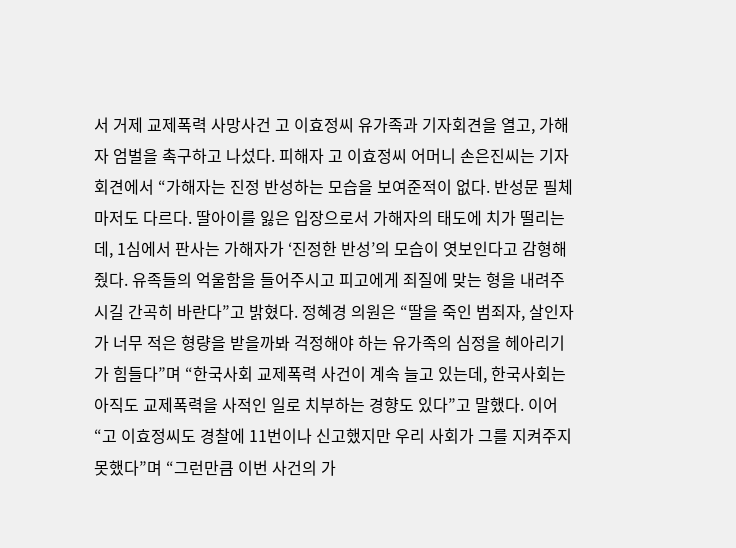서 거제 교제폭력 사망사건 고 이효정씨 유가족과 기자회견을 열고, 가해자 엄벌을 촉구하고 나섰다. 피해자 고 이효정씨 어머니 손은진씨는 기자회견에서 “가해자는 진정 반성하는 모습을 보여준적이 없다. 반성문 필체마저도 다르다. 딸아이를 잃은 입장으로서 가해자의 태도에 치가 떨리는데, 1심에서 판사는 가해자가 ‘진정한 반성’의 모습이 엿보인다고 감형해줬다. 유족들의 억울함을 들어주시고 피고에게 죄질에 맞는 형을 내려주시길 간곡히 바란다”고 밝혔다. 정혜경 의원은 “딸을 죽인 범죄자, 살인자가 너무 적은 형량을 받을까봐 걱정해야 하는 유가족의 심정을 헤아리기가 힘들다”며 “한국사회 교제폭력 사건이 계속 늘고 있는데, 한국사회는 아직도 교제폭력을 사적인 일로 치부하는 경향도 있다”고 말했다. 이어 “고 이효정씨도 경찰에 11번이나 신고했지만 우리 사회가 그를 지켜주지 못했다”며 “그런만큼 이번 사건의 가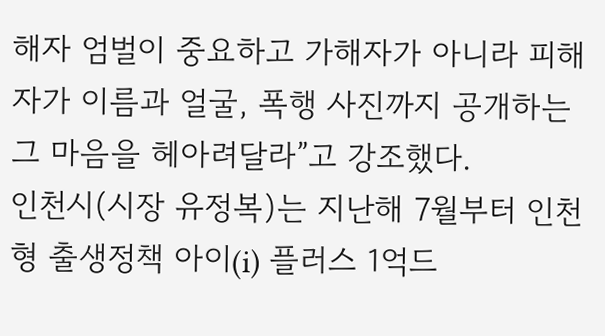해자 엄벌이 중요하고 가해자가 아니라 피해자가 이름과 얼굴, 폭행 사진까지 공개하는 그 마음을 헤아려달라”고 강조했다.
인천시(시장 유정복)는 지난해 7월부터 인천형 출생정책 아이(i) 플러스 1억드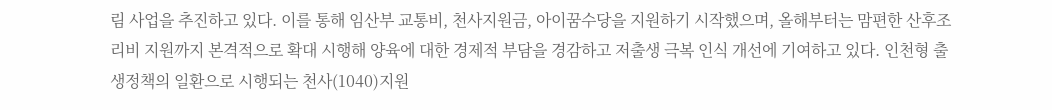림 사업을 추진하고 있다. 이를 통해 임산부 교통비, 천사지원금, 아이꿈수당을 지원하기 시작했으며, 올해부터는 맘편한 산후조리비 지원까지 본격적으로 확대 시행해 양육에 대한 경제적 부담을 경감하고 저출생 극복 인식 개선에 기여하고 있다. 인천형 출생정책의 일환으로 시행되는 천사(1040)지원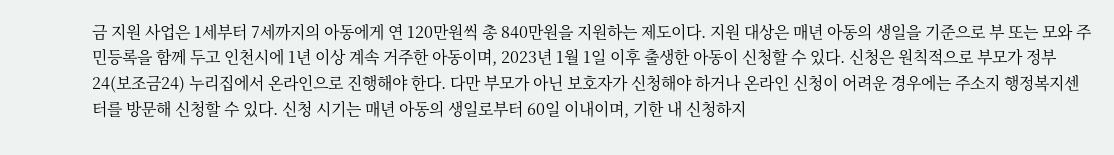금 지원 사업은 1세부터 7세까지의 아동에게 연 120만원씩 총 840만원을 지원하는 제도이다. 지원 대상은 매년 아동의 생일을 기준으로 부 또는 모와 주민등록을 함께 두고 인천시에 1년 이상 계속 거주한 아동이며, 2023년 1월 1일 이후 출생한 아동이 신청할 수 있다. 신청은 원칙적으로 부모가 정부24(보조금24) 누리집에서 온라인으로 진행해야 한다. 다만 부모가 아닌 보호자가 신청해야 하거나 온라인 신청이 어려운 경우에는 주소지 행정복지센터를 방문해 신청할 수 있다. 신청 시기는 매년 아동의 생일로부터 60일 이내이며, 기한 내 신청하지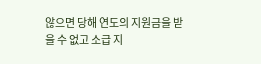않으면 당해 연도의 지원금을 받을 수 없고 소급 지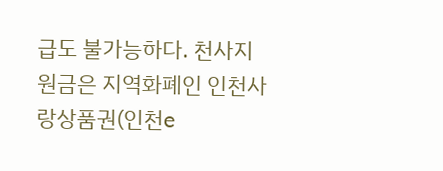급도 불가능하다. 천사지원금은 지역화폐인 인천사랑상품권(인천e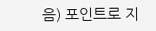음) 포인트로 지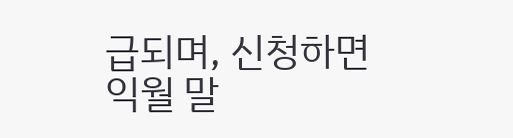급되며, 신청하면 익월 말